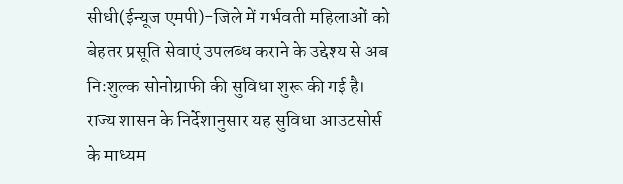सीधी(ईन्यूज एमपी)-जिले में गर्भवती महिलाओं को बेहतर प्रसूति सेवाएं उपलब्ध कराने के उद्देश्य से अब निःशुल्क सोनोग्राफी की सुविधा शुरू की गई है। राज्य शासन के निर्देशानुसार यह सुविधा आउटसोर्स के माध्यम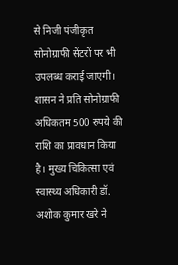से निजी पंजीकृत सोनोग्राफी सेंटरों पर भी उपलब्ध कराई जाएगी। शासन ने प्रति सोनोग्राफी अधिकतम 500 रुपये की राशि का प्रावधान किया है। मुख्य चिकित्सा एवं स्वास्थ्य अधिकारी डॉ. अशोक कुमार खरे ने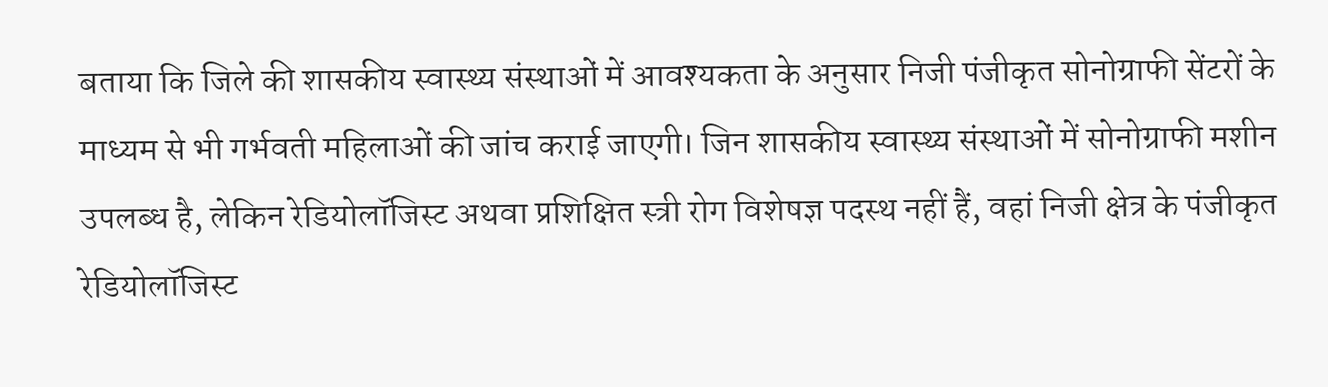बताया कि जिले की शासकीय स्वास्थ्य संस्थाओं में आवश्यकता के अनुसार निजी पंजीकृत सोनोग्राफी सेंटरों के माध्यम से भी गर्भवती महिलाओं की जांच कराई जाएगी। जिन शासकीय स्वास्थ्य संस्थाओं में सोनोग्राफी मशीन उपलब्ध है, लेकिन रेडियोलॉजिस्ट अथवा प्रशिक्षित स्त्री रोग विशेषज्ञ पदस्थ नहीं हैं, वहां निजी क्षेत्र के पंजीकृत रेडियोलॉजिस्ट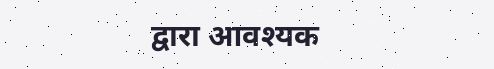द्वारा आवश्यक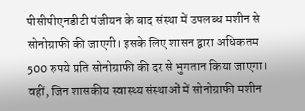पीसीपीएनडीटी पंजीयन के बाद संस्था में उपलब्ध मशीन से सोनोग्राफी की जाएगी। इसके लिए शासन द्वारा अधिकतम 500 रुपये प्रति सोनोग्राफी की दर से भुगतान किया जाएगा। वहीं, जिन शासकीय स्वास्थ्य संस्थाओं में सोनोग्राफी मशीन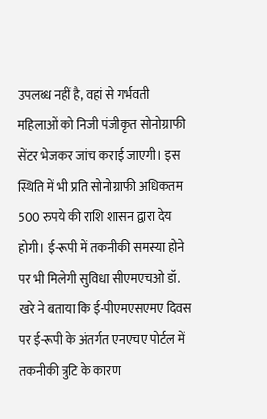उपलब्ध नहीं है, वहां से गर्भवती महिलाओं को निजी पंजीकृत सोनोग्राफी सेंटर भेजकर जांच कराई जाएगी। इस स्थिति में भी प्रति सोनोग्राफी अधिकतम 500 रुपये की राशि शासन द्वारा देय होगी। ई-रूपी में तकनीकी समस्या होने पर भी मिलेगी सुविधा सीएमएचओ डॉ. खरे ने बताया कि ई-पीएमएसएमए दिवस पर ई-रूपी के अंतर्गत एनएचए पोर्टल में तकनीकी त्रुटि के कारण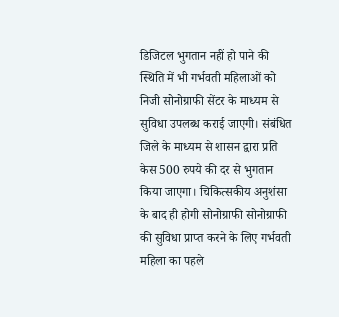डिजिटल भुगतान नहीं हो पाने की स्थिति में भी गर्भवती महिलाओं को निजी सोनोग्राफी सेंटर के माध्यम से सुविधा उपलब्ध कराई जाएगी। संबंधित जिले के माध्यम से शासन द्वारा प्रति केस 500 रुपये की दर से भुगतान किया जाएगा। चिकित्सकीय अनुशंसा के बाद ही होगी सोनोग्राफी सोनोग्राफी की सुविधा प्राप्त करने के लिए गर्भवती महिला का पहले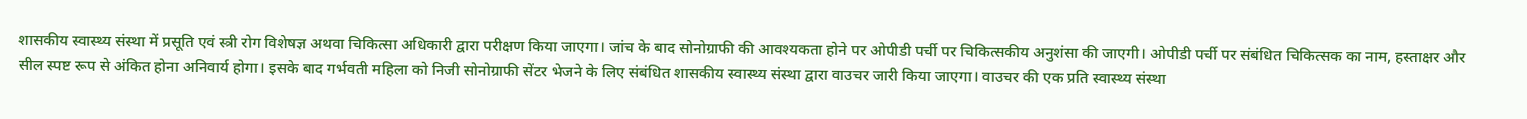शासकीय स्वास्थ्य संस्था में प्रसूति एवं स्त्री रोग विशेषज्ञ अथवा चिकित्सा अधिकारी द्वारा परीक्षण किया जाएगा। जांच के बाद सोनोग्राफी की आवश्यकता होने पर ओपीडी पर्ची पर चिकित्सकीय अनुशंसा की जाएगी। ओपीडी पर्ची पर संबंधित चिकित्सक का नाम, हस्ताक्षर और सील स्पष्ट रूप से अंकित होना अनिवार्य होगा। इसके बाद गर्भवती महिला को निजी सोनोग्राफी सेंटर भेजने के लिए संबंधित शासकीय स्वास्थ्य संस्था द्वारा वाउचर जारी किया जाएगा। वाउचर की एक प्रति स्वास्थ्य संस्था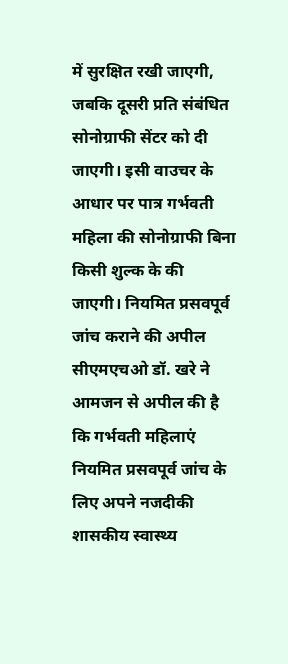में सुरक्षित रखी जाएगी, जबकि दूसरी प्रति संबंधित सोनोग्राफी सेंटर को दी जाएगी। इसी वाउचर के आधार पर पात्र गर्भवती महिला की सोनोग्राफी बिना किसी शुल्क के की जाएगी। नियमित प्रसवपूर्व जांच कराने की अपील सीएमएचओ डॉ. खरे ने आमजन से अपील की है कि गर्भवती महिलाएं नियमित प्रसवपूर्व जांच के लिए अपने नजदीकी शासकीय स्वास्थ्य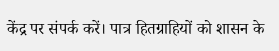केंद्र पर संपर्क करें। पात्र हितग्राहियों को शासन के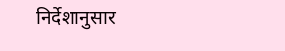निर्देशानुसार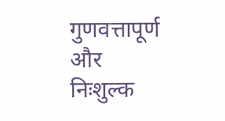गुणवत्तापूर्ण और निःशुल्क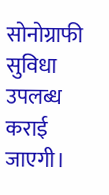सोनोग्राफी सुविधा उपलब्ध कराई जाएगी।